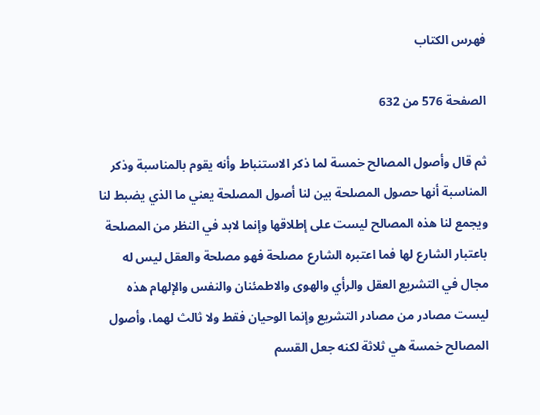فهرس الكتاب

الصفحة 576 من 632

ثم قال وأصول المصالح خمسة لما ذكر الاستنباط وأنه يقوم بالمناسبة وذكر المناسبة أنها حصول المصلحة بين لنا أصول المصلحة يعني ما الذي يضبط لنا ويجمع لنا هذه المصالح ليست على إطلاقها وإنما لابد في النظر من المصلحة باعتبار الشارع لها فما اعتبره الشارع مصلحة فهو مصلحة والعقل ليس له مجال في التشريع العقل والرأي والهوى والاطمئنان والنفس والإلهام هذه ليست مصادر من مصادر التشريع وإنما الوحيان فقط ولا ثالث لهما، وأصول المصالح خمسة هي ثلاثة لكنه جعل القسم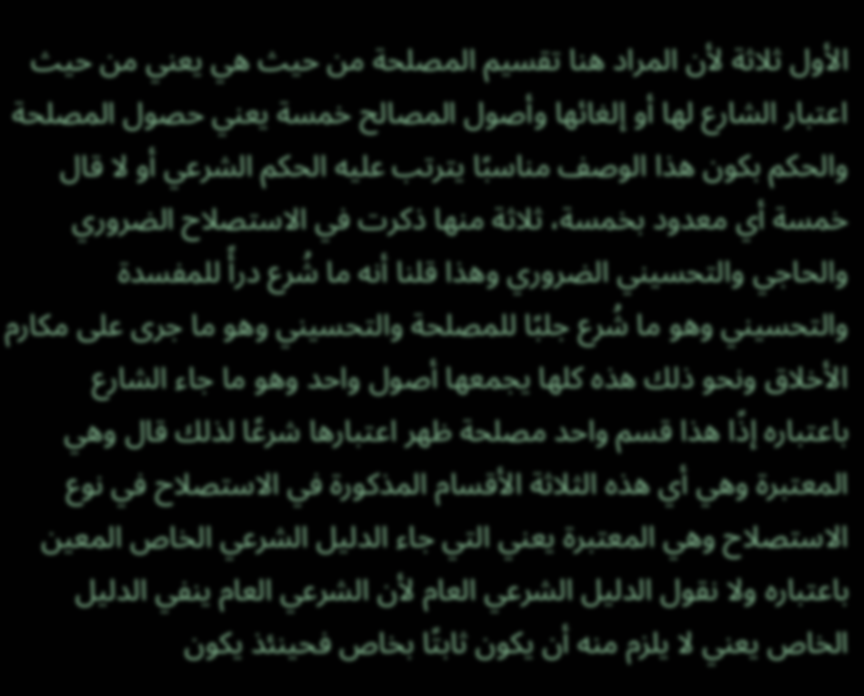الأول ثلاثة لأن المراد هنا تقسيم المصلحة من حيث هي يعني من حيث اعتبار الشارع لها أو إلغائها وأصول المصالح خمسة يعني حصول المصلحة والحكم بكون هذا الوصف مناسبًا يترتب عليه الحكم الشرعي أو لا قال خمسة أي معدود بخمسة، ثلاثة منها ذكرت في الاستصلاح الضروري والحاجي والتحسيني الضروري وهذا قلنا أنه ما شُرع درأً للمفسدة والتحسيني وهو ما شُرع جلبًا للمصلحة والتحسيني وهو ما جرى على مكارم الأخلاق ونحو ذلك هذه كلها يجمعها أصول واحد وهو ما جاء الشارع باعتباره إذًا هذا قسم واحد مصلحة ظهر اعتبارها شرعًا لذلك قال وهي المعتبرة وهي أي هذه الثلاثة الأقسام المذكورة في الاستصلاح في نوع الاستصلاح وهي المعتبرة يعني التي جاء الدليل الشرعي الخاص المعين باعتباره ولا نقول الدليل الشرعي العام لأن الشرعي العام ينفي الدليل الخاص يعني لا يلزم منه أن يكون ثابتًا بخاص فحينئذ يكون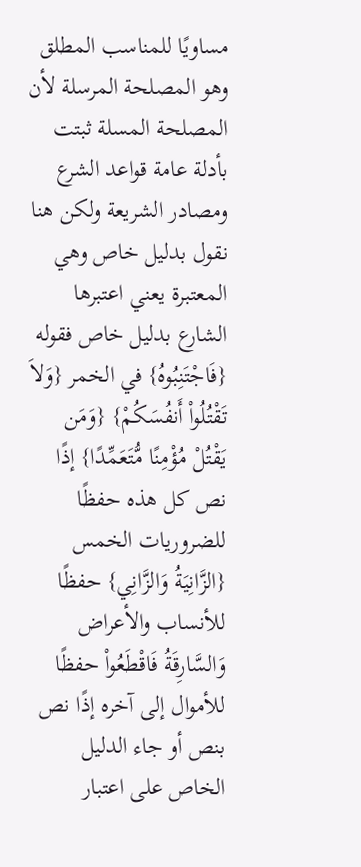مساويًا للمناسب المطلق وهو المصلحة المرسلة لأن المصلحة المسلة ثبتت بأدلة عامة قواعد الشرع ومصادر الشريعة ولكن هنا نقول بدليل خاص وهي المعتبرة يعني اعتبرها الشارع بدليل خاص فقوله {فَاجْتَنِبُوهُ} في الخمر {وَلاَ تَقْتُلُواْ أَنفُسَكُمْ} {وَمَن يَقْتُلْ مُؤْمِنًا مُّتَعَمِّدًا} إذًا نص كل هذه حفظًا للضروريات الخمس {الزَّانِيَةُ وَالزَّانِي} حفظًا للأنساب والأعراض وَالسَّارِقَةُ فَاقْطَعُواْ حفظًا للأموال إلى آخره إذًا نص بنص أو جاء الدليل الخاص على اعتبار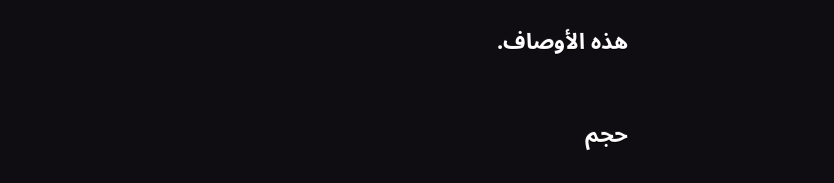هذه الأوصاف.

حجم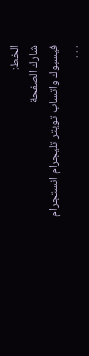الخط:
شارك الصفحة
فيسبوك واتساب تويتر تليجرام انستجرام
. . .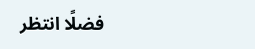فضلًا انتظر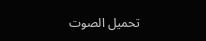تحميل الصوت